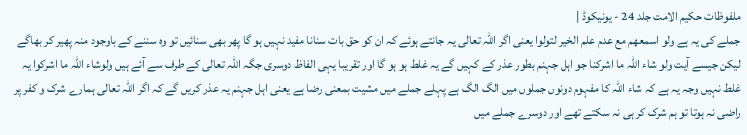ملفوظات حکیم الامت جلد 24 - یونیکوڈ |
جملے کی یہ ہے ولو اسمعھم مع عدم علم الخیر لتولوا یعنی اگر اللہ تعالی یہ جانتے ہوئے کہ ان کو حق بات سنانا مفید نہیں ہو گا پھر بھی سنائیں تو وہ سننے کے باوجود منہ پھیر کر بھاگے لیکن جیسے آیت ولو شاء اللہ ما اشرکنا جو اہل جہنم بطور عذر کے کہیں گے یہ غلط ہو ہو گا اور تقریبا یہی الفاظ دوسری جگہ اللہ تعالی کے طرف سے آئے ہیں ولوشاء اللہ ما اشرکوا یہ غلط نہیں وجہ یہ ہے کہ شاء اللہ کا مفہوم دونوں جملوں میں الگ الگ ہے پہلے جملے میں مشیت بمعنی رضا ہے یعنی اہل جہنم یہ عذر کریں گے کہ اگر اللہ تعالی ہمارے شرک و کفر پر راضی نہ ہوتا تو ہم شرک کر ہی نہ سکتے تھے اور دوسرے جملے میں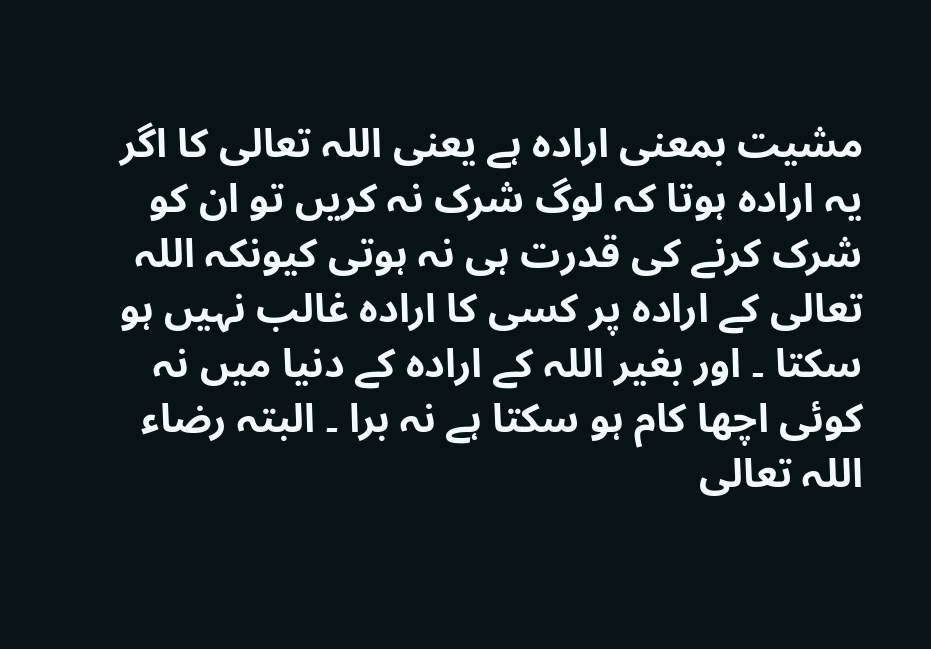مشیت بمعنی ارادہ ہے یعنی اللہ تعالی کا اگر یہ ارادہ ہوتا کہ لوگ شرک نہ کریں تو ان کو شرک کرنے کی قدرت ہی نہ ہوتی کیونکہ اللہ تعالی کے ارادہ پر کسی کا ارادہ غالب نہیں ہو سکتا ۔ اور بغیر اللہ کے ارادہ کے دنیا میں نہ کوئی اچھا کام ہو سکتا ہے نہ برا ۔ البتہ رضاء اللہ تعالی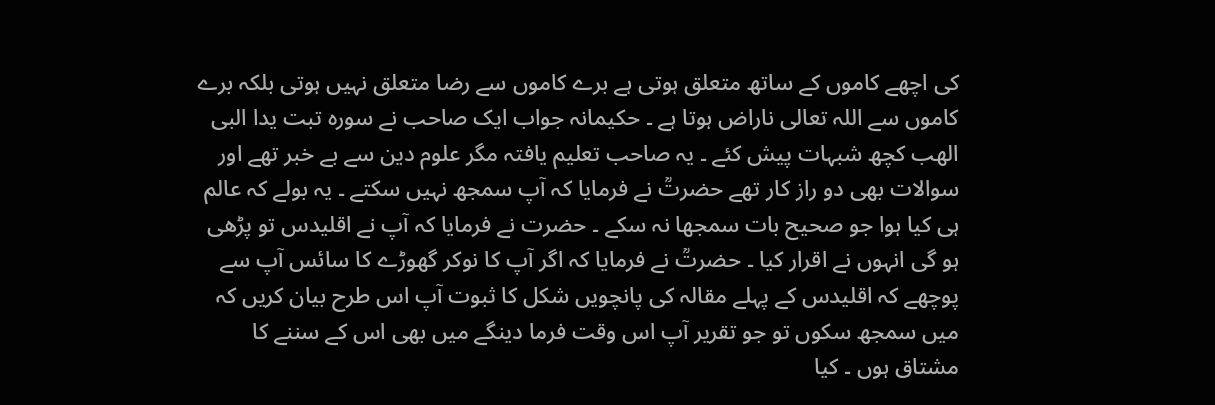کی اچھے کاموں کے ساتھ متعلق ہوتی ہے برے کاموں سے رضا متعلق نہیں ہوتی بلکہ برے کاموں سے اللہ تعالی ناراض ہوتا ہے ۔ حکیمانہ جواب ایک صاحب نے سورہ تبت یدا البی الھب کچھ شبہات پیش کئے ۔ یہ صاحب تعلیم یافتہ مگر علوم دین سے بے خبر تھے اور سوالات بھی دو راز کار تھے حضرتؒ نے فرمایا کہ آپ سمجھ نہیں سکتے ۔ یہ بولے کہ عالم ہی کیا ہوا جو صحیح بات سمجھا نہ سکے ۔ حضرت نے فرمایا کہ آپ نے اقلیدس تو پڑھی ہو گی انہوں نے اقرار کیا ۔ حضرتؒ نے فرمایا کہ اگر آپ کا نوکر گھوڑے کا سائس آپ سے پوچھے کہ اقلیدس کے پہلے مقالہ کی پانچویں شکل کا ثبوت آپ اس طرح بیان کریں کہ میں سمجھ سکوں تو جو تقریر آپ اس وقت فرما دینگے میں بھی اس کے سننے کا مشتاق ہوں ۔ کیا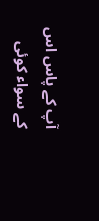آپ کے پاس اس کے سواء کوئی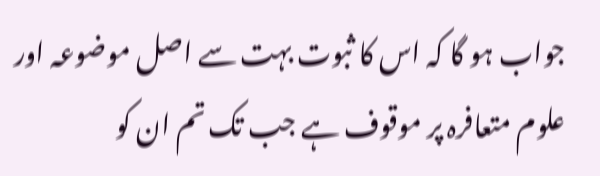جواب ہو گا کہ اس کا ثبوت بہت سے اصل موضوعہ اور علوم متعافرہ پر موقوف ہے جب تک تم ان کو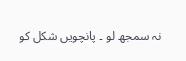نہ سمجھ لو ۔ پانچویں شکل کو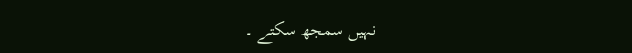نہیں سمجھ سکتے ۔